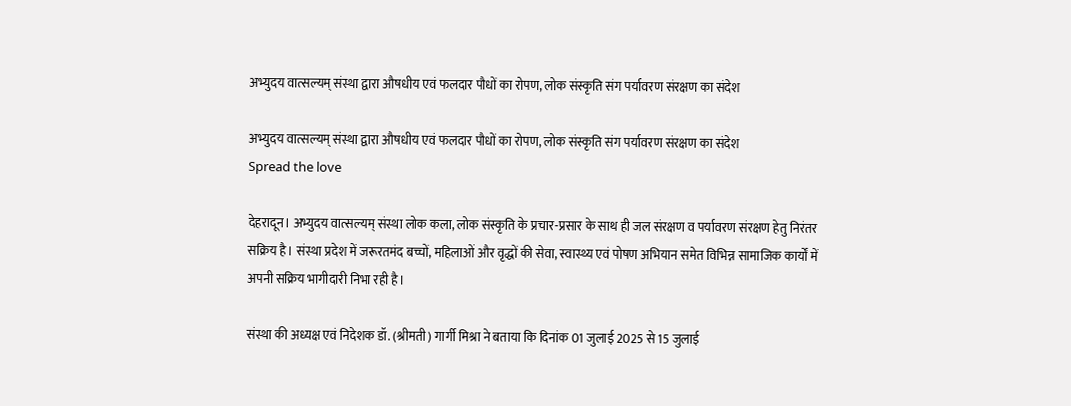अभ्युदय वात्सल्यम् संस्था द्वारा औषधीय एवं फलदार पौधों का रोपण, लोक संस्कृति संग पर्यावरण संरक्षण का संदेश

अभ्युदय वात्सल्यम् संस्था द्वारा औषधीय एवं फलदार पौधों का रोपण, लोक संस्कृति संग पर्यावरण संरक्षण का संदेश
Spread the love

देहरादून। अभ्युदय वात्सल्यम् संस्था लोक कला, लोक संस्कृति के प्रचार-प्रसार के साथ ही जल संरक्षण व पर्यावरण संरक्षण हेतु निरंतर सक्रिय है। संस्था प्रदेश में जरूरतमंद बच्चों, महिलाओं और वृद्धों की सेवा, स्वास्थ्य एवं पोषण अभियान समेत विभिन्न सामाजिक कार्यों में अपनी सक्रिय भागीदारी निभा रही है।

संस्था की अध्यक्ष एवं निदेशक डॉ. (श्रीमती) गार्गी मिश्रा ने बताया कि दिनांक 01 जुलाई 2025 से 15 जुलाई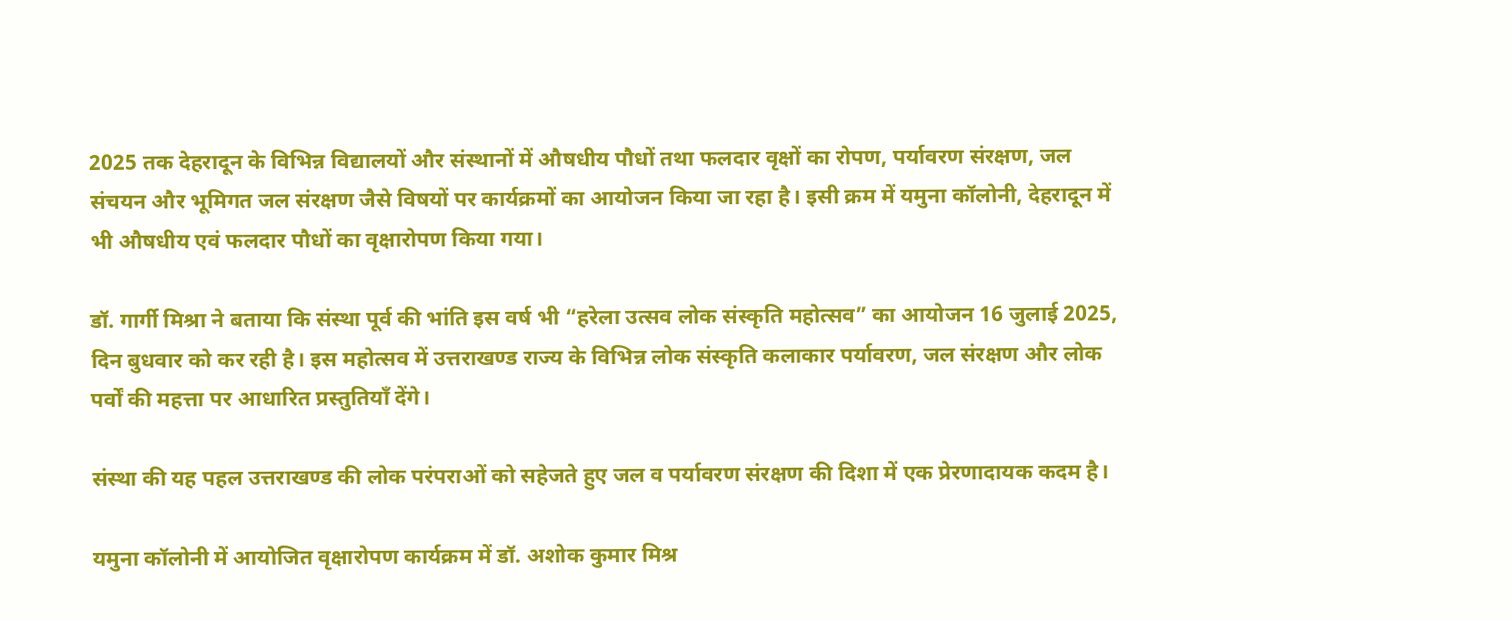2025 तक देहरादून के विभिन्न विद्यालयों और संस्थानों में औषधीय पौधों तथा फलदार वृक्षों का रोपण, पर्यावरण संरक्षण, जल संचयन और भूमिगत जल संरक्षण जैसे विषयों पर कार्यक्रमों का आयोजन किया जा रहा है। इसी क्रम में यमुना कॉलोनी, देहरादून में भी औषधीय एवं फलदार पौधों का वृक्षारोपण किया गया।

डॉ. गार्गी मिश्रा ने बताया कि संस्था पूर्व की भांति इस वर्ष भी “हरेला उत्सव लोक संस्कृति महोत्सव” का आयोजन 16 जुलाई 2025, दिन बुधवार को कर रही है। इस महोत्सव में उत्तराखण्ड राज्य के विभिन्न लोक संस्कृति कलाकार पर्यावरण, जल संरक्षण और लोक पर्वों की महत्ता पर आधारित प्रस्तुतियाँ देंगे।

संस्था की यह पहल उत्तराखण्ड की लोक परंपराओं को सहेजते हुए जल व पर्यावरण संरक्षण की दिशा में एक प्रेरणादायक कदम है।

यमुना कॉलोनी में आयोजित वृक्षारोपण कार्यक्रम में डॉ. अशोक कुमार मिश्र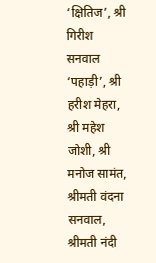‘क्षितिज’, श्री गिरीश सनवाल ‘पहाड़ी’, श्री हरीश मेहरा, श्री महेश जोशी, श्री मनोज सामंत, श्रीमती वंदना सनवाल, श्रीमती नंदी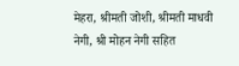मेहरा, श्रीमती जोशी, श्रीमती माधवी नेगी, श्री मोहन नेगी सहित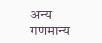अन्य गणमान्य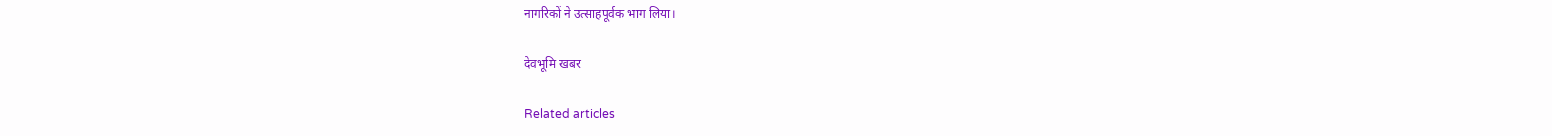नागरिकों ने उत्साहपूर्वक भाग लिया।

देवभूमि खबर

Related articles